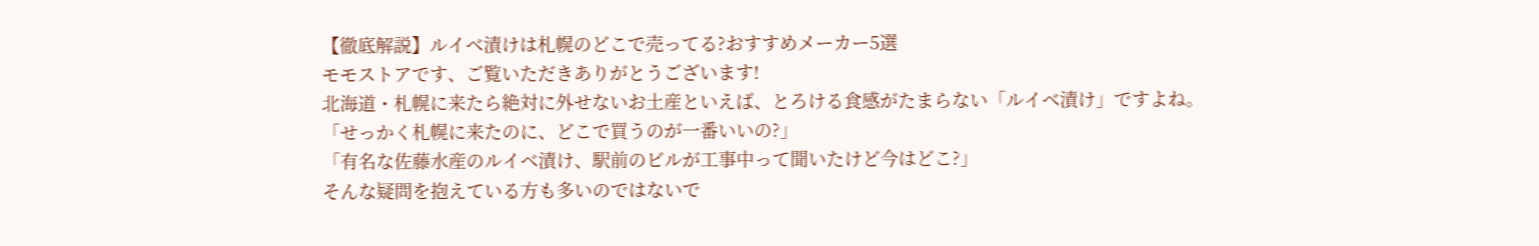【徹底解説】ルイベ漬けは札幌のどこで売ってる?おすすめメーカー5選
モモストアです、ご覧いただきありがとうございます!
北海道・札幌に来たら絶対に外せないお土産といえば、とろける食感がたまらない「ルイベ漬け」ですよね。
「せっかく札幌に来たのに、どこで買うのが一番いいの?」
「有名な佐藤水産のルイベ漬け、駅前のビルが工事中って聞いたけど今はどこ?」
そんな疑問を抱えている方も多いのではないで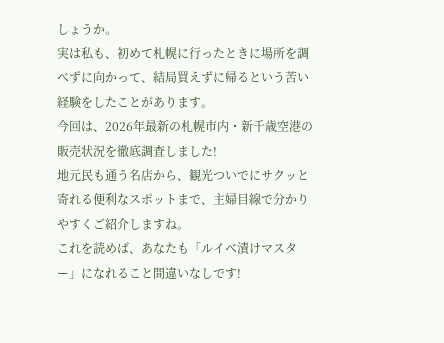しょうか。
実は私も、初めて札幌に行ったときに場所を調べずに向かって、結局買えずに帰るという苦い経験をしたことがあります。
今回は、2026年最新の札幌市内・新千歳空港の販売状況を徹底調査しました!
地元民も通う名店から、観光ついでにサクッと寄れる便利なスポットまで、主婦目線で分かりやすくご紹介しますね。
これを読めば、あなたも「ルイベ漬けマスター」になれること間違いなしです!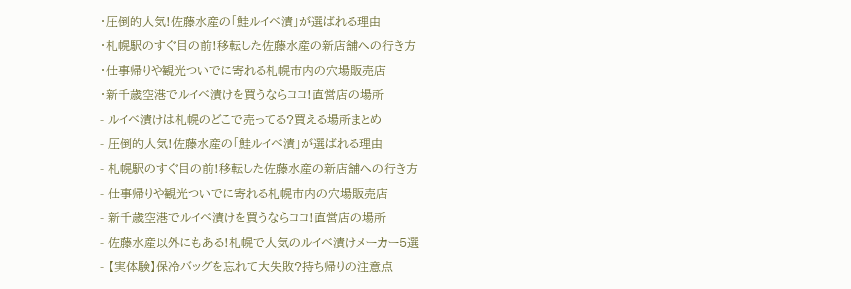・圧倒的人気!佐藤水産の「鮭ルイベ漬」が選ばれる理由
・札幌駅のすぐ目の前!移転した佐藤水産の新店舗への行き方
・仕事帰りや観光ついでに寄れる札幌市内の穴場販売店
・新千歳空港でルイベ漬けを買うならココ!直営店の場所
- ルイベ漬けは札幌のどこで売ってる?買える場所まとめ
- 圧倒的人気!佐藤水産の「鮭ルイベ漬」が選ばれる理由
- 札幌駅のすぐ目の前!移転した佐藤水産の新店舗への行き方
- 仕事帰りや観光ついでに寄れる札幌市内の穴場販売店
- 新千歳空港でルイベ漬けを買うならココ!直営店の場所
- 佐藤水産以外にもある!札幌で人気のルイベ漬けメーカー5選
- 【実体験】保冷バッグを忘れて大失敗?持ち帰りの注意点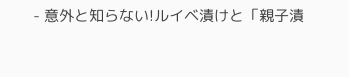- 意外と知らない!ルイベ漬けと「親子漬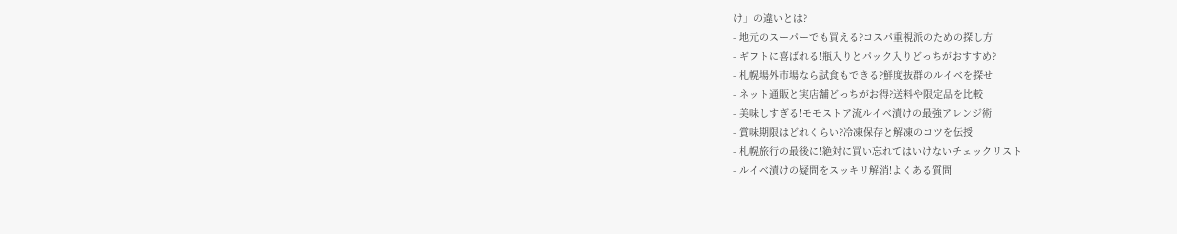け」の違いとは?
- 地元のスーパーでも買える?コスパ重視派のための探し方
- ギフトに喜ばれる!瓶入りとパック入りどっちがおすすめ?
- 札幌場外市場なら試食もできる?鮮度抜群のルイベを探せ
- ネット通販と実店舗どっちがお得?送料や限定品を比較
- 美味しすぎる!モモストア流ルイベ漬けの最強アレンジ術
- 賞味期限はどれくらい?冷凍保存と解凍のコツを伝授
- 札幌旅行の最後に!絶対に買い忘れてはいけないチェックリスト
- ルイベ漬けの疑問をスッキリ解消!よくある質問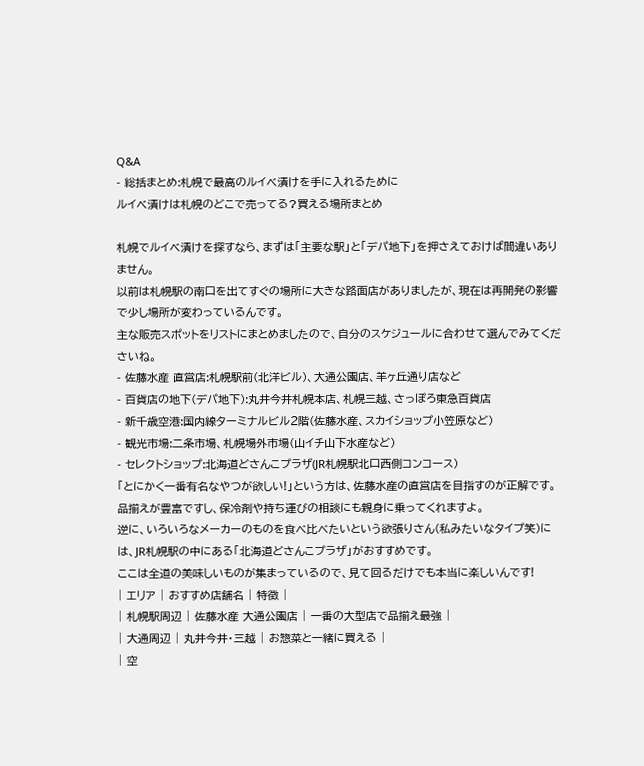Q&A
- 総括まとめ:札幌で最高のルイベ漬けを手に入れるために
ルイベ漬けは札幌のどこで売ってる?買える場所まとめ

札幌でルイベ漬けを探すなら、まずは「主要な駅」と「デパ地下」を押さえておけば間違いありません。
以前は札幌駅の南口を出てすぐの場所に大きな路面店がありましたが、現在は再開発の影響で少し場所が変わっているんです。
主な販売スポットをリストにまとめましたので、自分のスケジュールに合わせて選んでみてくださいね。
- 佐藤水産 直営店:札幌駅前(北洋ビル)、大通公園店、羊ヶ丘通り店など
- 百貨店の地下(デパ地下):丸井今井札幌本店、札幌三越、さっぽろ東急百貨店
- 新千歳空港:国内線ターミナルビル2階(佐藤水産、スカイショップ小笠原など)
- 観光市場:二条市場、札幌場外市場(山イチ山下水産など)
- セレクトショップ:北海道どさんこプラザ(JR札幌駅北口西側コンコース)
「とにかく一番有名なやつが欲しい!」という方は、佐藤水産の直営店を目指すのが正解です。
品揃えが豊富ですし、保冷剤や持ち運びの相談にも親身に乗ってくれますよ。
逆に、いろいろなメーカーのものを食べ比べたいという欲張りさん(私みたいなタイプ笑)には、JR札幌駅の中にある「北海道どさんこプラザ」がおすすめです。
ここは全道の美味しいものが集まっているので、見て回るだけでも本当に楽しいんです!
| エリア | おすすめ店舗名 | 特徴 |
| 札幌駅周辺 | 佐藤水産 大通公園店 | 一番の大型店で品揃え最強 |
| 大通周辺 | 丸井今井・三越 | お惣菜と一緒に買える |
| 空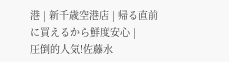港 | 新千歳空港店 | 帰る直前に買えるから鮮度安心 |
圧倒的人気!佐藤水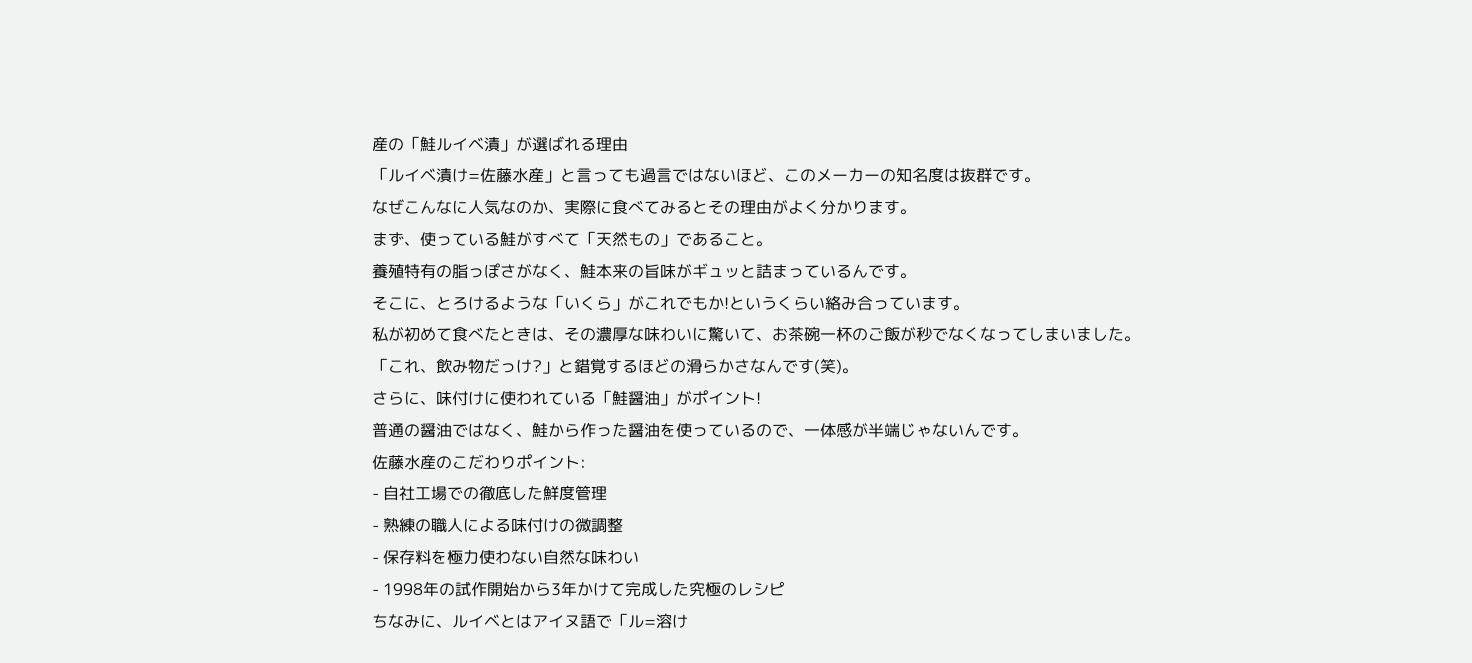産の「鮭ルイベ漬」が選ばれる理由
「ルイベ漬け=佐藤水産」と言っても過言ではないほど、このメーカーの知名度は抜群です。
なぜこんなに人気なのか、実際に食べてみるとその理由がよく分かります。
まず、使っている鮭がすべて「天然もの」であること。
養殖特有の脂っぽさがなく、鮭本来の旨味がギュッと詰まっているんです。
そこに、とろけるような「いくら」がこれでもか!というくらい絡み合っています。
私が初めて食べたときは、その濃厚な味わいに驚いて、お茶碗一杯のご飯が秒でなくなってしまいました。
「これ、飲み物だっけ?」と錯覚するほどの滑らかさなんです(笑)。
さらに、味付けに使われている「鮭醤油」がポイント!
普通の醤油ではなく、鮭から作った醤油を使っているので、一体感が半端じゃないんです。
佐藤水産のこだわりポイント:
- 自社工場での徹底した鮮度管理
- 熟練の職人による味付けの微調整
- 保存料を極力使わない自然な味わい
- 1998年の試作開始から3年かけて完成した究極のレシピ
ちなみに、ルイベとはアイヌ語で「ル=溶け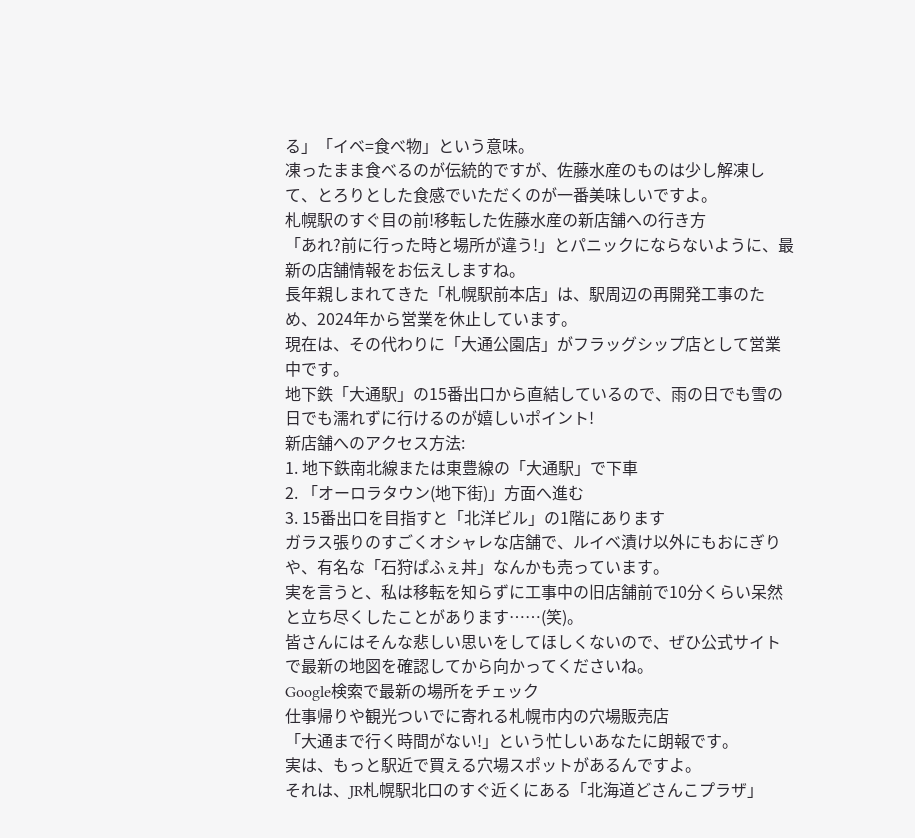る」「イベ=食べ物」という意味。
凍ったまま食べるのが伝統的ですが、佐藤水産のものは少し解凍して、とろりとした食感でいただくのが一番美味しいですよ。
札幌駅のすぐ目の前!移転した佐藤水産の新店舗への行き方
「あれ?前に行った時と場所が違う!」とパニックにならないように、最新の店舗情報をお伝えしますね。
長年親しまれてきた「札幌駅前本店」は、駅周辺の再開発工事のため、2024年から営業を休止しています。
現在は、その代わりに「大通公園店」がフラッグシップ店として営業中です。
地下鉄「大通駅」の15番出口から直結しているので、雨の日でも雪の日でも濡れずに行けるのが嬉しいポイント!
新店舗へのアクセス方法:
1. 地下鉄南北線または東豊線の「大通駅」で下車
2. 「オーロラタウン(地下街)」方面へ進む
3. 15番出口を目指すと「北洋ビル」の1階にあります
ガラス張りのすごくオシャレな店舗で、ルイベ漬け以外にもおにぎりや、有名な「石狩ぱふぇ丼」なんかも売っています。
実を言うと、私は移転を知らずに工事中の旧店舗前で10分くらい呆然と立ち尽くしたことがあります……(笑)。
皆さんにはそんな悲しい思いをしてほしくないので、ぜひ公式サイトで最新の地図を確認してから向かってくださいね。
Google検索で最新の場所をチェック
仕事帰りや観光ついでに寄れる札幌市内の穴場販売店
「大通まで行く時間がない!」という忙しいあなたに朗報です。
実は、もっと駅近で買える穴場スポットがあるんですよ。
それは、JR札幌駅北口のすぐ近くにある「北海道どさんこプラザ」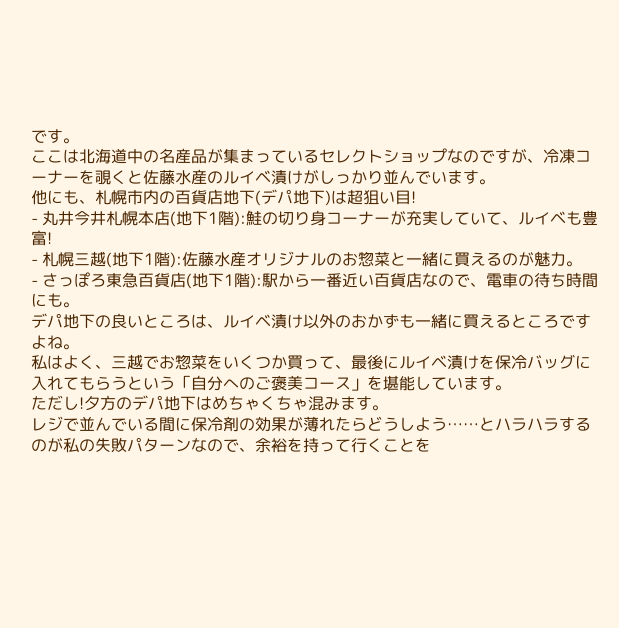です。
ここは北海道中の名産品が集まっているセレクトショップなのですが、冷凍コーナーを覗くと佐藤水産のルイベ漬けがしっかり並んでいます。
他にも、札幌市内の百貨店地下(デパ地下)は超狙い目!
- 丸井今井札幌本店(地下1階):鮭の切り身コーナーが充実していて、ルイベも豊富!
- 札幌三越(地下1階):佐藤水産オリジナルのお惣菜と一緒に買えるのが魅力。
- さっぽろ東急百貨店(地下1階):駅から一番近い百貨店なので、電車の待ち時間にも。
デパ地下の良いところは、ルイベ漬け以外のおかずも一緒に買えるところですよね。
私はよく、三越でお惣菜をいくつか買って、最後にルイベ漬けを保冷バッグに入れてもらうという「自分へのご褒美コース」を堪能しています。
ただし!夕方のデパ地下はめちゃくちゃ混みます。
レジで並んでいる間に保冷剤の効果が薄れたらどうしよう……とハラハラするのが私の失敗パターンなので、余裕を持って行くことを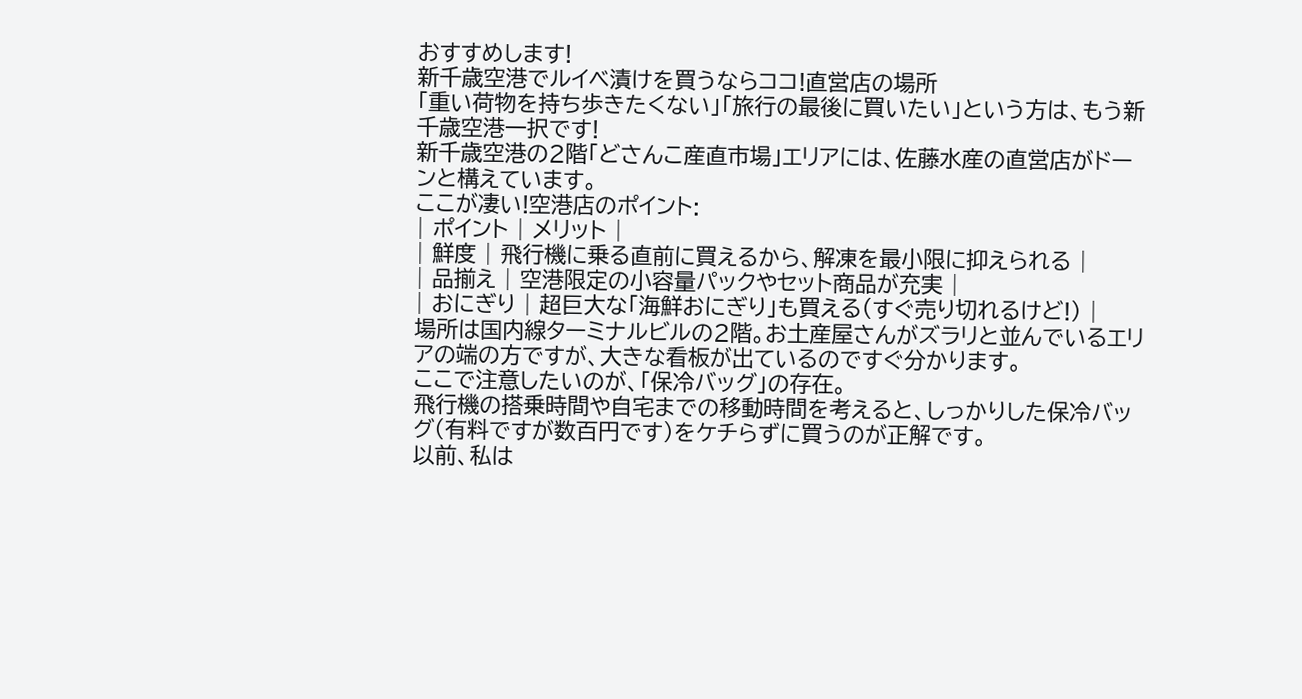おすすめします!
新千歳空港でルイベ漬けを買うならココ!直営店の場所
「重い荷物を持ち歩きたくない」「旅行の最後に買いたい」という方は、もう新千歳空港一択です!
新千歳空港の2階「どさんこ産直市場」エリアには、佐藤水産の直営店がドーンと構えています。
ここが凄い!空港店のポイント:
| ポイント | メリット |
| 鮮度 | 飛行機に乗る直前に買えるから、解凍を最小限に抑えられる |
| 品揃え | 空港限定の小容量パックやセット商品が充実 |
| おにぎり | 超巨大な「海鮮おにぎり」も買える(すぐ売り切れるけど!) |
場所は国内線ターミナルビルの2階。お土産屋さんがズラリと並んでいるエリアの端の方ですが、大きな看板が出ているのですぐ分かります。
ここで注意したいのが、「保冷バッグ」の存在。
飛行機の搭乗時間や自宅までの移動時間を考えると、しっかりした保冷バッグ(有料ですが数百円です)をケチらずに買うのが正解です。
以前、私は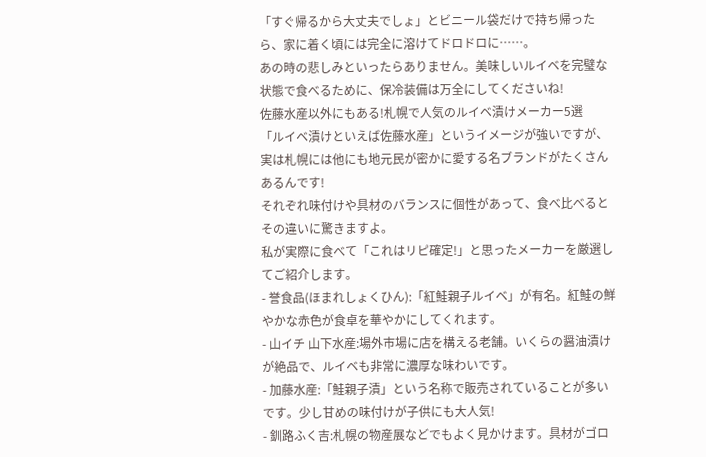「すぐ帰るから大丈夫でしょ」とビニール袋だけで持ち帰ったら、家に着く頃には完全に溶けてドロドロに……。
あの時の悲しみといったらありません。美味しいルイベを完璧な状態で食べるために、保冷装備は万全にしてくださいね!
佐藤水産以外にもある!札幌で人気のルイベ漬けメーカー5選
「ルイベ漬けといえば佐藤水産」というイメージが強いですが、実は札幌には他にも地元民が密かに愛する名ブランドがたくさんあるんです!
それぞれ味付けや具材のバランスに個性があって、食べ比べるとその違いに驚きますよ。
私が実際に食べて「これはリピ確定!」と思ったメーカーを厳選してご紹介します。
- 誉食品(ほまれしょくひん):「紅鮭親子ルイベ」が有名。紅鮭の鮮やかな赤色が食卓を華やかにしてくれます。
- 山イチ 山下水産:場外市場に店を構える老舗。いくらの醤油漬けが絶品で、ルイベも非常に濃厚な味わいです。
- 加藤水産:「鮭親子漬」という名称で販売されていることが多いです。少し甘めの味付けが子供にも大人気!
- 釧路ふく吉:札幌の物産展などでもよく見かけます。具材がゴロ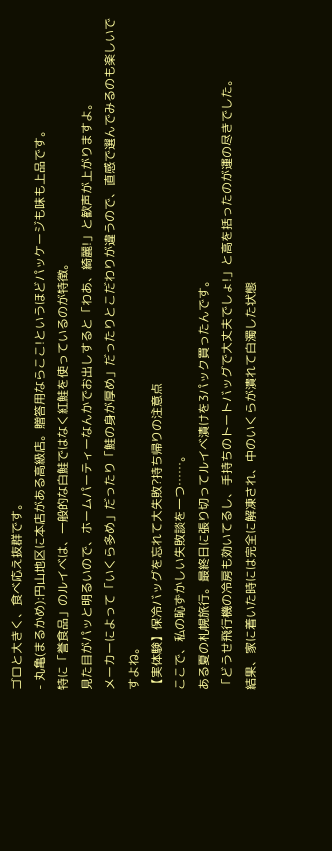ゴロと大きく、食べ応え抜群です。
- 丸亀(まるかめ):円山地区に本店がある高級店。贈答用ならここ!というほどパッケージも味も上品です。
特に「誉食品」のルイベは、一般的な白鮭ではなく紅鮭を使っているのが特徴。
見た目がパッと明るいので、ホームパーティーなんかでお出しすると「わあ、綺麗!」と歓声が上がりますよ。
メーカーによって「いくら多め」だったり「鮭の身が厚め」だったりとこだわりが違うので、直感で選んでみるのも楽しいですよね。
【実体験】保冷バッグを忘れて大失敗?持ち帰りの注意点
ここで、私の恥ずかしい失敗談を一つ……。
ある夏の札幌旅行。最終日に張り切ってルイベ漬けを3パック買ったんです。
「どうせ飛行機の冷房も効いてるし、手持ちのトートバッグで大丈夫でしょ!」と高を括ったのが運の尽きでした。
結果、家に着いた時には完全に解凍され、中のいくらが潰れて白濁した状態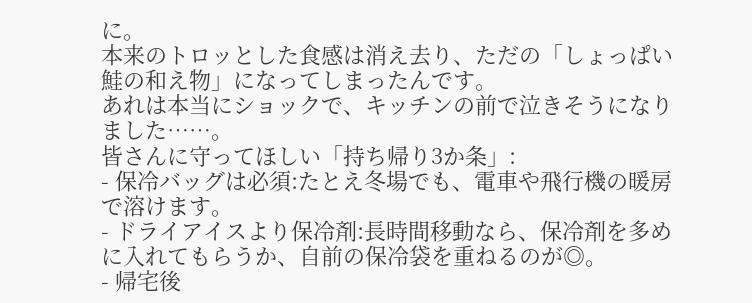に。
本来のトロッとした食感は消え去り、ただの「しょっぱい鮭の和え物」になってしまったんです。
あれは本当にショックで、キッチンの前で泣きそうになりました……。
皆さんに守ってほしい「持ち帰り3か条」:
- 保冷バッグは必須:たとえ冬場でも、電車や飛行機の暖房で溶けます。
- ドライアイスより保冷剤:長時間移動なら、保冷剤を多めに入れてもらうか、自前の保冷袋を重ねるのが◎。
- 帰宅後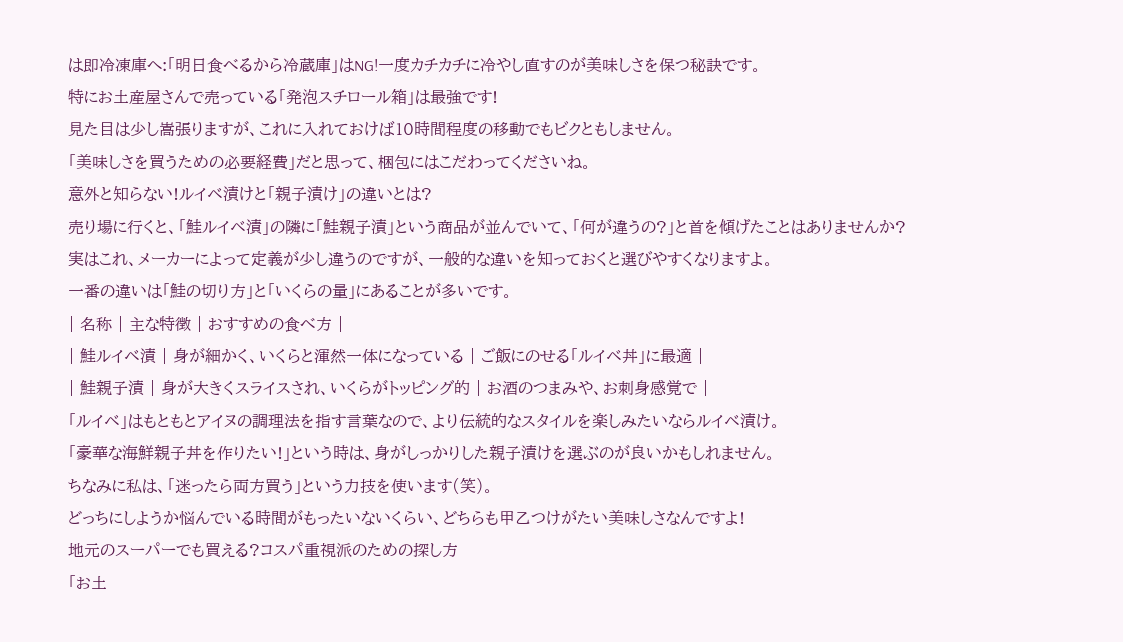は即冷凍庫へ:「明日食べるから冷蔵庫」はNG!一度カチカチに冷やし直すのが美味しさを保つ秘訣です。
特にお土産屋さんで売っている「発泡スチロール箱」は最強です!
見た目は少し嵩張りますが、これに入れておけば10時間程度の移動でもビクともしません。
「美味しさを買うための必要経費」だと思って、梱包にはこだわってくださいね。
意外と知らない!ルイベ漬けと「親子漬け」の違いとは?
売り場に行くと、「鮭ルイベ漬」の隣に「鮭親子漬」という商品が並んでいて、「何が違うの?」と首を傾げたことはありませんか?
実はこれ、メーカーによって定義が少し違うのですが、一般的な違いを知っておくと選びやすくなりますよ。
一番の違いは「鮭の切り方」と「いくらの量」にあることが多いです。
| 名称 | 主な特徴 | おすすめの食べ方 |
| 鮭ルイベ漬 | 身が細かく、いくらと渾然一体になっている | ご飯にのせる「ルイベ丼」に最適 |
| 鮭親子漬 | 身が大きくスライスされ、いくらがトッピング的 | お酒のつまみや、お刺身感覚で |
「ルイベ」はもともとアイヌの調理法を指す言葉なので、より伝統的なスタイルを楽しみたいならルイベ漬け。
「豪華な海鮮親子丼を作りたい!」という時は、身がしっかりした親子漬けを選ぶのが良いかもしれません。
ちなみに私は、「迷ったら両方買う」という力技を使います(笑)。
どっちにしようか悩んでいる時間がもったいないくらい、どちらも甲乙つけがたい美味しさなんですよ!
地元のスーパーでも買える?コスパ重視派のための探し方
「お土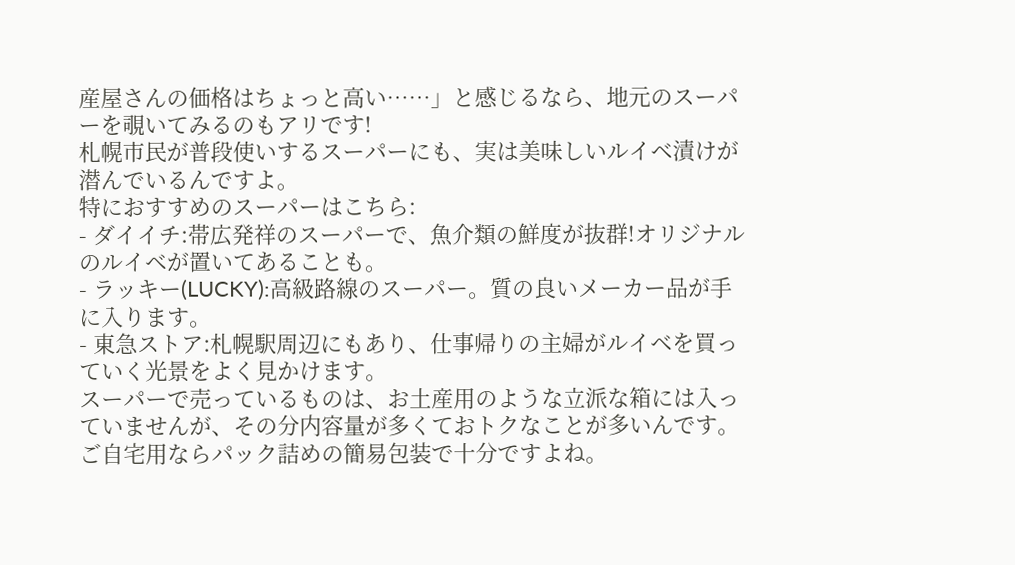産屋さんの価格はちょっと高い……」と感じるなら、地元のスーパーを覗いてみるのもアリです!
札幌市民が普段使いするスーパーにも、実は美味しいルイベ漬けが潜んでいるんですよ。
特におすすめのスーパーはこちら:
- ダイイチ:帯広発祥のスーパーで、魚介類の鮮度が抜群!オリジナルのルイベが置いてあることも。
- ラッキー(LUCKY):高級路線のスーパー。質の良いメーカー品が手に入ります。
- 東急ストア:札幌駅周辺にもあり、仕事帰りの主婦がルイベを買っていく光景をよく見かけます。
スーパーで売っているものは、お土産用のような立派な箱には入っていませんが、その分内容量が多くておトクなことが多いんです。
ご自宅用ならパック詰めの簡易包装で十分ですよね。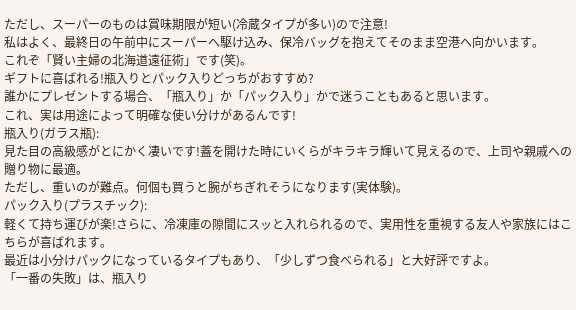ただし、スーパーのものは賞味期限が短い(冷蔵タイプが多い)ので注意!
私はよく、最終日の午前中にスーパーへ駆け込み、保冷バッグを抱えてそのまま空港へ向かいます。
これぞ「賢い主婦の北海道遠征術」です(笑)。
ギフトに喜ばれる!瓶入りとパック入りどっちがおすすめ?
誰かにプレゼントする場合、「瓶入り」か「パック入り」かで迷うこともあると思います。
これ、実は用途によって明確な使い分けがあるんです!
瓶入り(ガラス瓶):
見た目の高級感がとにかく凄いです!蓋を開けた時にいくらがキラキラ輝いて見えるので、上司や親戚への贈り物に最適。
ただし、重いのが難点。何個も買うと腕がちぎれそうになります(実体験)。
パック入り(プラスチック):
軽くて持ち運びが楽!さらに、冷凍庫の隙間にスッと入れられるので、実用性を重視する友人や家族にはこちらが喜ばれます。
最近は小分けパックになっているタイプもあり、「少しずつ食べられる」と大好評ですよ。
「一番の失敗」は、瓶入り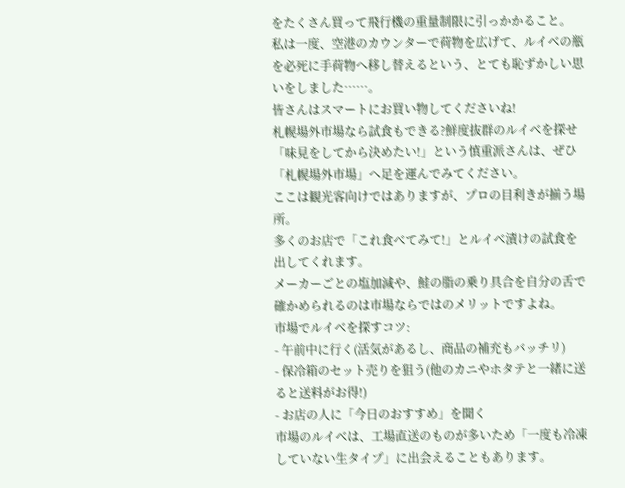をたくさん買って飛行機の重量制限に引っかかること。
私は一度、空港のカウンターで荷物を広げて、ルイベの瓶を必死に手荷物へ移し替えるという、とても恥ずかしい思いをしました……。
皆さんはスマートにお買い物してくださいね!
札幌場外市場なら試食もできる?鮮度抜群のルイベを探せ
「味見をしてから決めたい!」という慎重派さんは、ぜひ「札幌場外市場」へ足を運んでみてください。
ここは観光客向けではありますが、プロの目利きが揃う場所。
多くのお店で「これ食べてみて!」とルイベ漬けの試食を出してくれます。
メーカーごとの塩加減や、鮭の脂の乗り具合を自分の舌で確かめられるのは市場ならではのメリットですよね。
市場でルイベを探すコツ:
- 午前中に行く(活気があるし、商品の補充もバッチリ)
- 保冷箱のセット売りを狙う(他のカニやホタテと一緒に送ると送料がお得!)
- お店の人に「今日のおすすめ」を聞く
市場のルイベは、工場直送のものが多いため「一度も冷凍していない生タイプ」に出会えることもあります。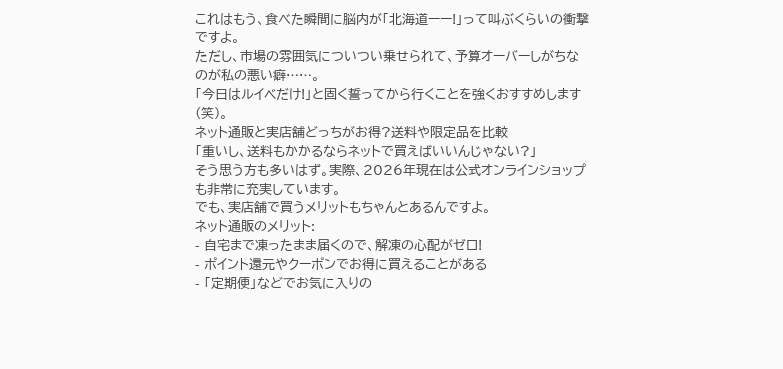これはもう、食べた瞬間に脳内が「北海道ーー!」って叫ぶくらいの衝撃ですよ。
ただし、市場の雰囲気についつい乗せられて、予算オーバーしがちなのが私の悪い癖……。
「今日はルイベだけ!」と固く誓ってから行くことを強くおすすめします(笑)。
ネット通販と実店舗どっちがお得?送料や限定品を比較
「重いし、送料もかかるならネットで買えばいいんじゃない?」
そう思う方も多いはず。実際、2026年現在は公式オンラインショップも非常に充実しています。
でも、実店舗で買うメリットもちゃんとあるんですよ。
ネット通販のメリット:
- 自宅まで凍ったまま届くので、解凍の心配がゼロ!
- ポイント還元やクーポンでお得に買えることがある
- 「定期便」などでお気に入りの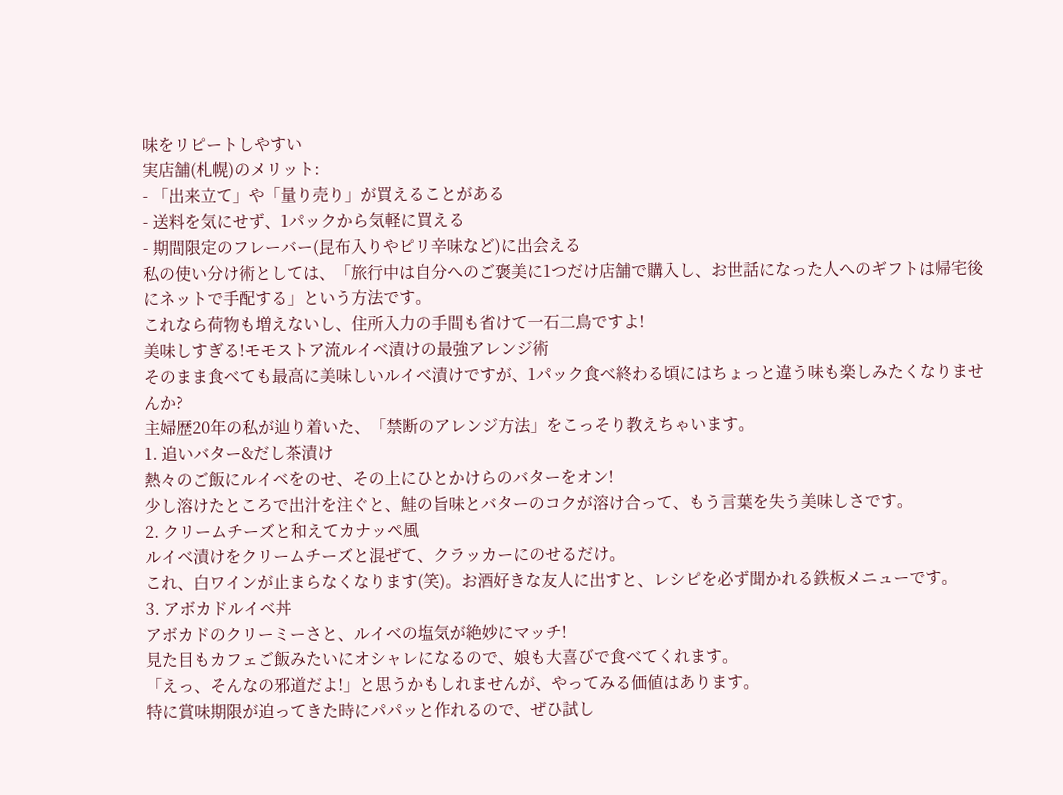味をリピートしやすい
実店舗(札幌)のメリット:
- 「出来立て」や「量り売り」が買えることがある
- 送料を気にせず、1パックから気軽に買える
- 期間限定のフレーバー(昆布入りやピリ辛味など)に出会える
私の使い分け術としては、「旅行中は自分へのご褒美に1つだけ店舗で購入し、お世話になった人へのギフトは帰宅後にネットで手配する」という方法です。
これなら荷物も増えないし、住所入力の手間も省けて一石二鳥ですよ!
美味しすぎる!モモストア流ルイベ漬けの最強アレンジ術
そのまま食べても最高に美味しいルイベ漬けですが、1パック食べ終わる頃にはちょっと違う味も楽しみたくなりませんか?
主婦歴20年の私が辿り着いた、「禁断のアレンジ方法」をこっそり教えちゃいます。
1. 追いバター&だし茶漬け
熱々のご飯にルイベをのせ、その上にひとかけらのバターをオン!
少し溶けたところで出汁を注ぐと、鮭の旨味とバターのコクが溶け合って、もう言葉を失う美味しさです。
2. クリームチーズと和えてカナッペ風
ルイベ漬けをクリームチーズと混ぜて、クラッカーにのせるだけ。
これ、白ワインが止まらなくなります(笑)。お酒好きな友人に出すと、レシピを必ず聞かれる鉄板メニューです。
3. アボカドルイベ丼
アボカドのクリーミーさと、ルイベの塩気が絶妙にマッチ!
見た目もカフェご飯みたいにオシャレになるので、娘も大喜びで食べてくれます。
「えっ、そんなの邪道だよ!」と思うかもしれませんが、やってみる価値はあります。
特に賞味期限が迫ってきた時にパパッと作れるので、ぜひ試し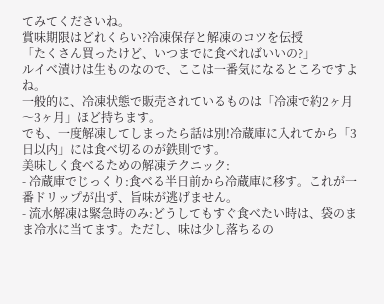てみてくださいね。
賞味期限はどれくらい?冷凍保存と解凍のコツを伝授
「たくさん買ったけど、いつまでに食べればいいの?」
ルイベ漬けは生ものなので、ここは一番気になるところですよね。
一般的に、冷凍状態で販売されているものは「冷凍で約2ヶ月〜3ヶ月」ほど持ちます。
でも、一度解凍してしまったら話は別!冷蔵庫に入れてから「3日以内」には食べ切るのが鉄則です。
美味しく食べるための解凍テクニック:
- 冷蔵庫でじっくり:食べる半日前から冷蔵庫に移す。これが一番ドリップが出ず、旨味が逃げません。
- 流水解凍は緊急時のみ:どうしてもすぐ食べたい時は、袋のまま冷水に当てます。ただし、味は少し落ちるの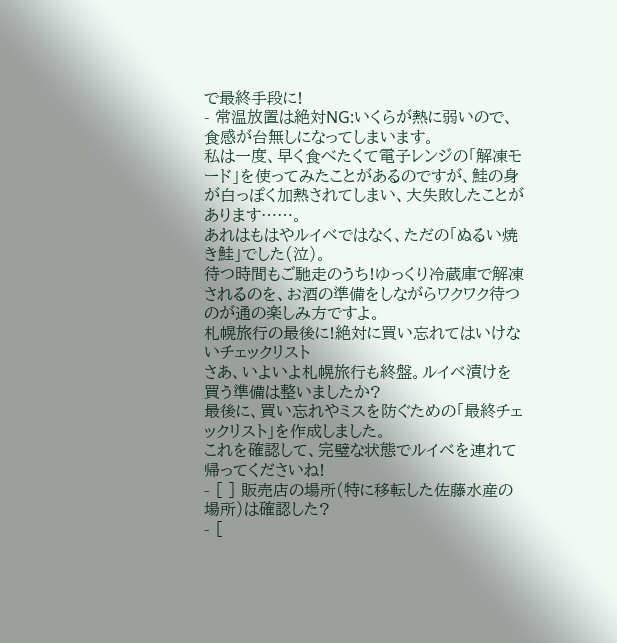で最終手段に!
- 常温放置は絶対NG:いくらが熱に弱いので、食感が台無しになってしまいます。
私は一度、早く食べたくて電子レンジの「解凍モード」を使ってみたことがあるのですが、鮭の身が白っぽく加熱されてしまい、大失敗したことがあります……。
あれはもはやルイベではなく、ただの「ぬるい焼き鮭」でした(泣)。
待つ時間もご馳走のうち!ゆっくり冷蔵庫で解凍されるのを、お酒の準備をしながらワクワク待つのが通の楽しみ方ですよ。
札幌旅行の最後に!絶対に買い忘れてはいけないチェックリスト
さあ、いよいよ札幌旅行も終盤。ルイベ漬けを買う準備は整いましたか?
最後に、買い忘れやミスを防ぐための「最終チェックリスト」を作成しました。
これを確認して、完璧な状態でルイベを連れて帰ってくださいね!
- [ ] 販売店の場所(特に移転した佐藤水産の場所)は確認した?
- [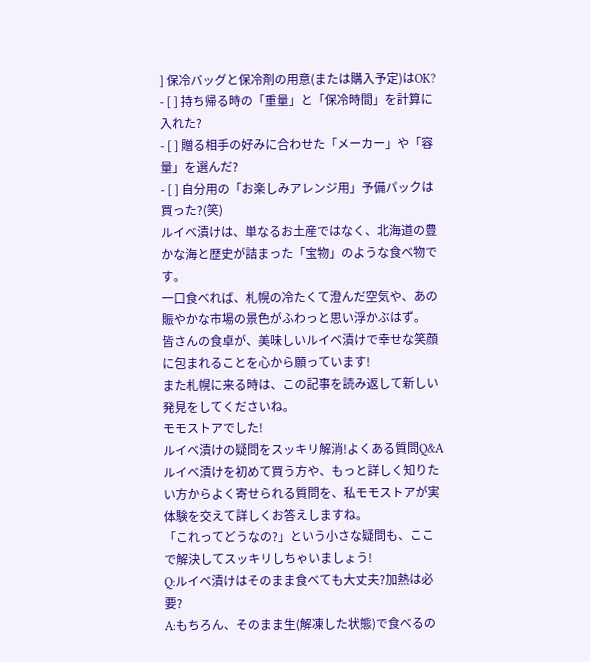] 保冷バッグと保冷剤の用意(または購入予定)はOK?
- [ ] 持ち帰る時の「重量」と「保冷時間」を計算に入れた?
- [ ] 贈る相手の好みに合わせた「メーカー」や「容量」を選んだ?
- [ ] 自分用の「お楽しみアレンジ用」予備パックは買った?(笑)
ルイベ漬けは、単なるお土産ではなく、北海道の豊かな海と歴史が詰まった「宝物」のような食べ物です。
一口食べれば、札幌の冷たくて澄んだ空気や、あの賑やかな市場の景色がふわっと思い浮かぶはず。
皆さんの食卓が、美味しいルイベ漬けで幸せな笑顔に包まれることを心から願っています!
また札幌に来る時は、この記事を読み返して新しい発見をしてくださいね。
モモストアでした!
ルイベ漬けの疑問をスッキリ解消!よくある質問Q&A
ルイベ漬けを初めて買う方や、もっと詳しく知りたい方からよく寄せられる質問を、私モモストアが実体験を交えて詳しくお答えしますね。
「これってどうなの?」という小さな疑問も、ここで解決してスッキリしちゃいましょう!
Q:ルイベ漬けはそのまま食べても大丈夫?加熱は必要?
A:もちろん、そのまま生(解凍した状態)で食べるの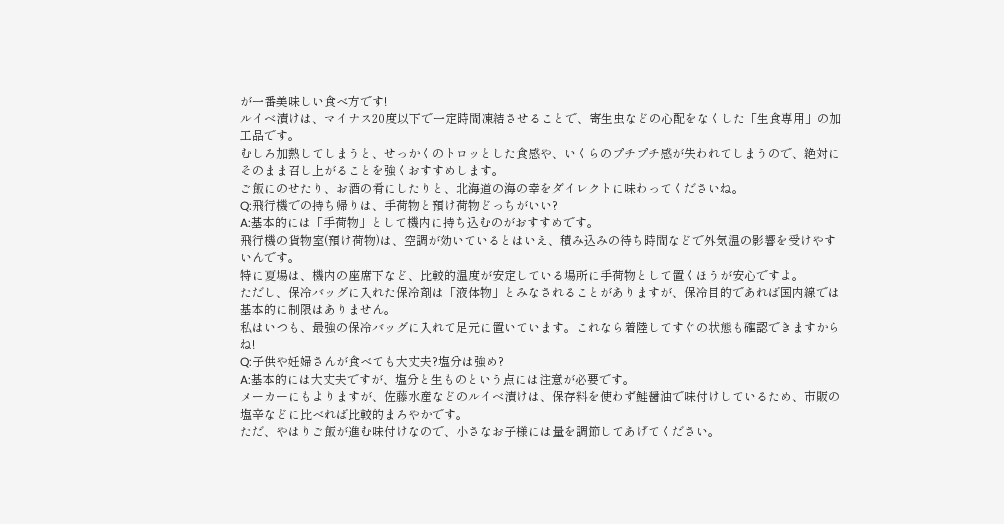が一番美味しい食べ方です!
ルイベ漬けは、マイナス20度以下で一定時間凍結させることで、寄生虫などの心配をなくした「生食専用」の加工品です。
むしろ加熱してしまうと、せっかくのトロッとした食感や、いくらのプチプチ感が失われてしまうので、絶対にそのまま召し上がることを強くおすすめします。
ご飯にのせたり、お酒の肴にしたりと、北海道の海の幸をダイレクトに味わってくださいね。
Q:飛行機での持ち帰りは、手荷物と預け荷物どっちがいい?
A:基本的には「手荷物」として機内に持ち込むのがおすすめです。
飛行機の貨物室(預け荷物)は、空調が効いているとはいえ、積み込みの待ち時間などで外気温の影響を受けやすいんです。
特に夏場は、機内の座席下など、比較的温度が安定している場所に手荷物として置くほうが安心ですよ。
ただし、保冷バッグに入れた保冷剤は「液体物」とみなされることがありますが、保冷目的であれば国内線では基本的に制限はありません。
私はいつも、最強の保冷バッグに入れて足元に置いています。これなら着陸してすぐの状態も確認できますからね!
Q:子供や妊婦さんが食べても大丈夫?塩分は強め?
A:基本的には大丈夫ですが、塩分と生ものという点には注意が必要です。
メーカーにもよりますが、佐藤水産などのルイベ漬けは、保存料を使わず鮭醤油で味付けしているため、市販の塩辛などに比べれば比較的まろやかです。
ただ、やはりご飯が進む味付けなので、小さなお子様には量を調節してあげてください。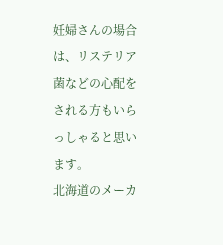妊婦さんの場合は、リステリア菌などの心配をされる方もいらっしゃると思います。
北海道のメーカ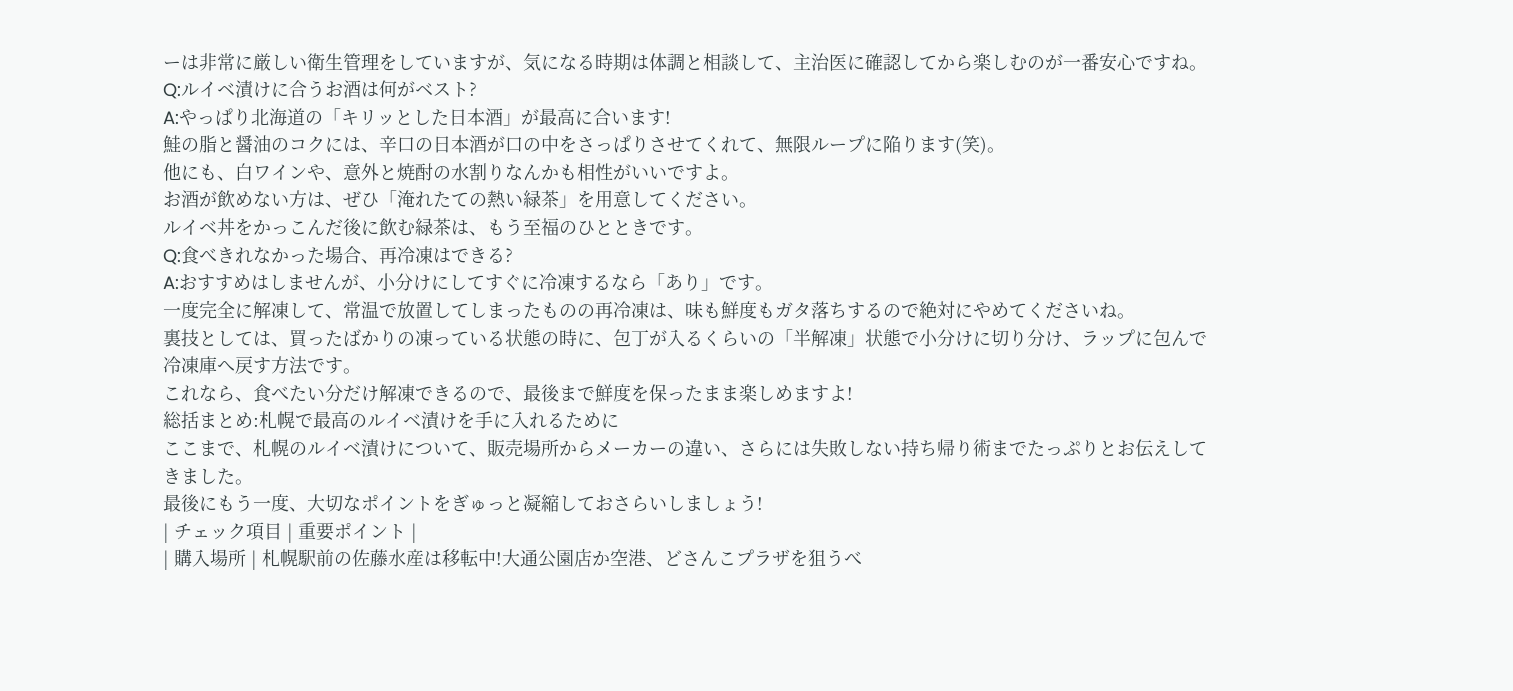ーは非常に厳しい衛生管理をしていますが、気になる時期は体調と相談して、主治医に確認してから楽しむのが一番安心ですね。
Q:ルイベ漬けに合うお酒は何がベスト?
A:やっぱり北海道の「キリッとした日本酒」が最高に合います!
鮭の脂と醤油のコクには、辛口の日本酒が口の中をさっぱりさせてくれて、無限ループに陥ります(笑)。
他にも、白ワインや、意外と焼酎の水割りなんかも相性がいいですよ。
お酒が飲めない方は、ぜひ「淹れたての熱い緑茶」を用意してください。
ルイベ丼をかっこんだ後に飲む緑茶は、もう至福のひとときです。
Q:食べきれなかった場合、再冷凍はできる?
A:おすすめはしませんが、小分けにしてすぐに冷凍するなら「あり」です。
一度完全に解凍して、常温で放置してしまったものの再冷凍は、味も鮮度もガタ落ちするので絶対にやめてくださいね。
裏技としては、買ったばかりの凍っている状態の時に、包丁が入るくらいの「半解凍」状態で小分けに切り分け、ラップに包んで冷凍庫へ戻す方法です。
これなら、食べたい分だけ解凍できるので、最後まで鮮度を保ったまま楽しめますよ!
総括まとめ:札幌で最高のルイベ漬けを手に入れるために
ここまで、札幌のルイベ漬けについて、販売場所からメーカーの違い、さらには失敗しない持ち帰り術までたっぷりとお伝えしてきました。
最後にもう一度、大切なポイントをぎゅっと凝縮しておさらいしましょう!
| チェック項目 | 重要ポイント |
| 購入場所 | 札幌駅前の佐藤水産は移転中!大通公園店か空港、どさんこプラザを狙うべ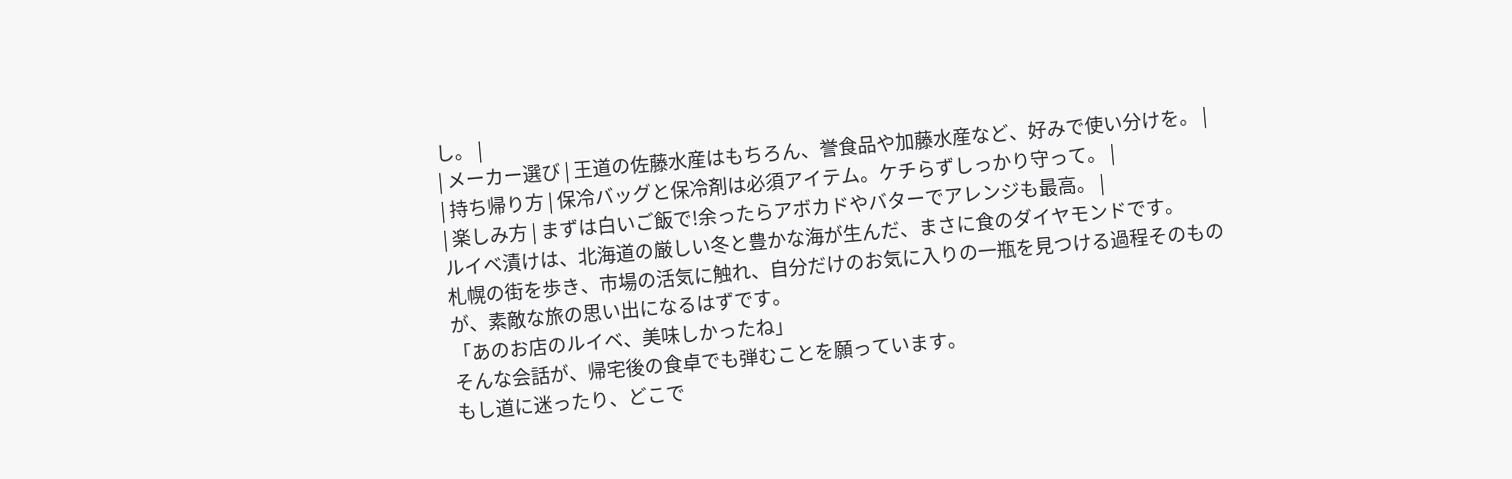し。 |
| メーカー選び | 王道の佐藤水産はもちろん、誉食品や加藤水産など、好みで使い分けを。 |
| 持ち帰り方 | 保冷バッグと保冷剤は必須アイテム。ケチらずしっかり守って。 |
| 楽しみ方 | まずは白いご飯で!余ったらアボカドやバターでアレンジも最高。 |
ルイベ漬けは、北海道の厳しい冬と豊かな海が生んだ、まさに食のダイヤモンドです。
札幌の街を歩き、市場の活気に触れ、自分だけのお気に入りの一瓶を見つける過程そのものが、素敵な旅の思い出になるはずです。
「あのお店のルイベ、美味しかったね」
そんな会話が、帰宅後の食卓でも弾むことを願っています。
もし道に迷ったり、どこで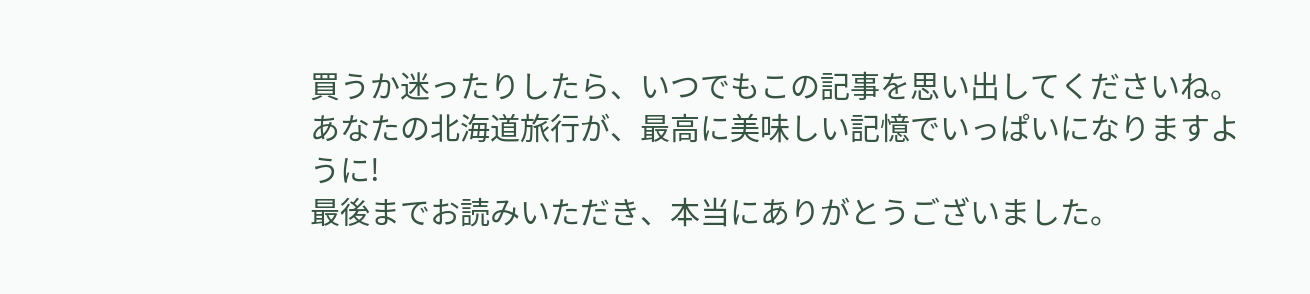買うか迷ったりしたら、いつでもこの記事を思い出してくださいね。
あなたの北海道旅行が、最高に美味しい記憶でいっぱいになりますように!
最後までお読みいただき、本当にありがとうございました。